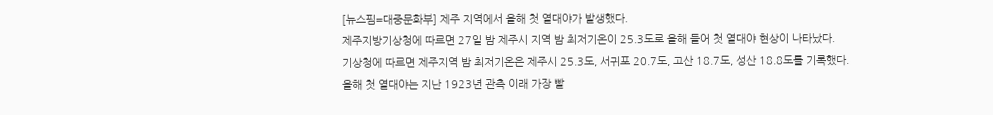[뉴스핌=대중문화부] 제주 지역에서 올해 첫 열대야가 발생했다.
제주지방기상청에 따르면 27일 밤 제주시 지역 밤 최저기온이 25.3도로 올해 들어 첫 열대야 현상이 나타났다.
기상청에 따르면 제주지역 밤 최저기온은 제주시 25.3도, 서귀포 20.7도, 고산 18.7도, 성산 18.8도를 기록했다.
올해 첫 열대야는 지난 1923년 관측 이래 가장 빨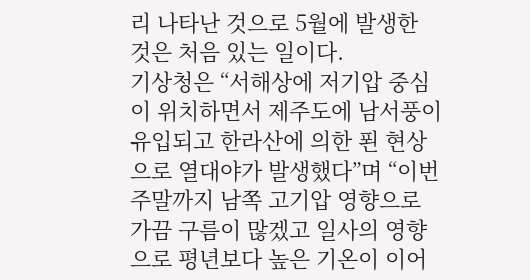리 나타난 것으로 5월에 발생한 것은 처음 있는 일이다.
기상청은 “서해상에 저기압 중심이 위치하면서 제주도에 남서풍이 유입되고 한라산에 의한 푄 현상으로 열대야가 발생했다”며 “이번 주말까지 남쪽 고기압 영향으로 가끔 구름이 많겠고 일사의 영향으로 평년보다 높은 기온이 이어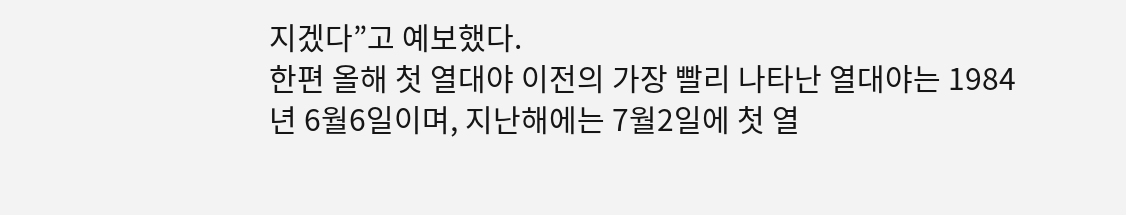지겠다”고 예보했다.
한편 올해 첫 열대야 이전의 가장 빨리 나타난 열대야는 1984년 6월6일이며, 지난해에는 7월2일에 첫 열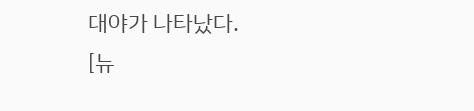대야가 나타났다.
[뉴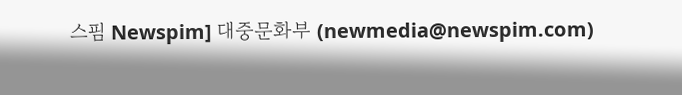스핌 Newspim] 대중문화부 (newmedia@newspim.com)